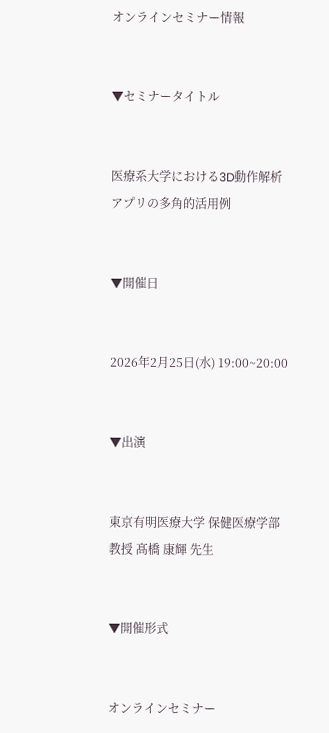オンラインセミナー情報


▼セミナータイトル


医療系大学における3D動作解析アプリの多角的活用例


▼開催日


2026年2月25日(水) 19:00~20:00


▼出演


東京有明医療大学 保健医療学部 教授 髙橋 康輝 先生


▼開催形式


オンラインセミナー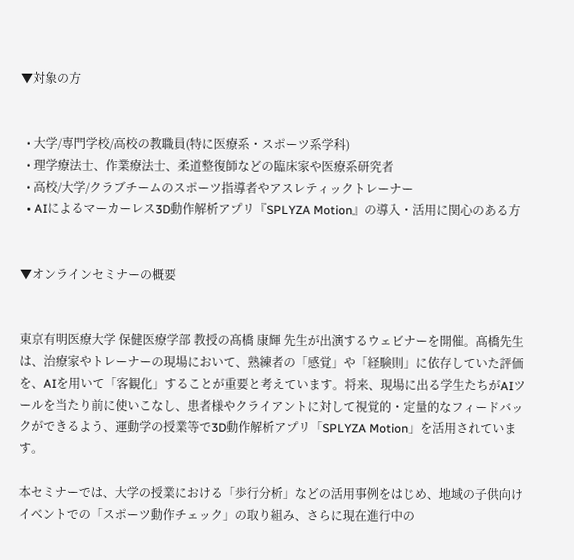▼対象の方


  • 大学/専門学校/高校の教職員(特に医療系・スポーツ系学科)
  • 理学療法士、作業療法士、柔道整復師などの臨床家や医療系研究者
  • 高校/大学/クラブチームのスポーツ指導者やアスレティックトレーナー
  • AIによるマーカーレス3D動作解析アプリ『SPLYZA Motion』の導入・活用に関心のある方


▼オンラインセミナーの概要


東京有明医療大学 保健医療学部 教授の髙橋 康輝 先生が出演するウェビナーを開催。髙橋先生は、治療家やトレーナーの現場において、熟練者の「感覚」や「経験則」に依存していた評価を、AIを用いて「客観化」することが重要と考えています。将来、現場に出る学生たちがAIツールを当たり前に使いこなし、患者様やクライアントに対して視覚的・定量的なフィードバックができるよう、運動学の授業等で3D動作解析アプリ「SPLYZA Motion」を活用されています。

本セミナーでは、大学の授業における「歩行分析」などの活用事例をはじめ、地域の子供向けイベントでの「スポーツ動作チェック」の取り組み、さらに現在進行中の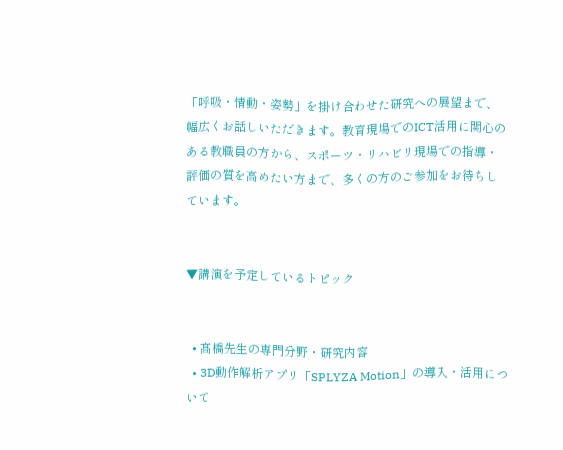「呼吸・情動・姿勢」を掛け合わせた研究への展望まで、幅広くお話しいただきます。教育現場でのICT活用に関心のある教職員の方から、スポーツ・リハビリ現場での指導・評価の質を高めたい方まで、多くの方のご参加をお待ちしています。


▼講演を予定しているトピック


  • 髙橋先生の専門分野・研究内容
  • 3D動作解析アプリ「SPLYZA Motion」の導入・活用について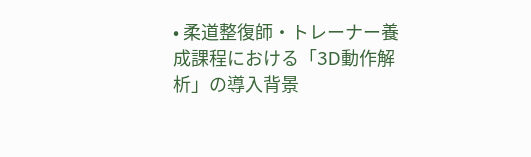• 柔道整復師・トレーナー養成課程における「3D動作解析」の導入背景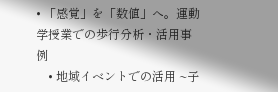• 「感覚」を「数値」へ。運動学授業での歩行分析・活用事例
    • 地域イベントでの活用 ~子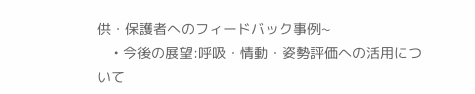供・保護者へのフィードバック事例~
    • 今後の展望:呼吸・情動・姿勢評価への活用について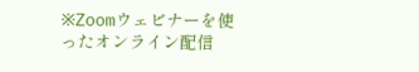※Zoomウェビナーを使ったオンライン配信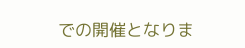での開催となりま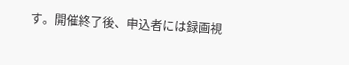す。開催終了後、申込者には録画視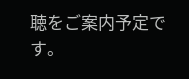聴をご案内予定です。